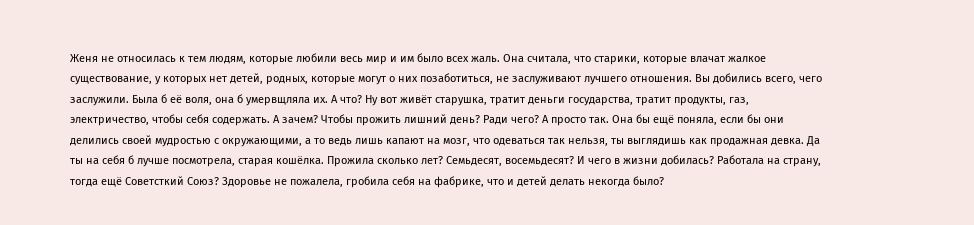Женя не относилась к тем людям, которые любили весь мир и им было всех жаль. Она считала, что старики, которые влачат жалкое существование, у которых нет детей, родных, которые могут о них позаботиться, не заслуживают лучшего отношения. Вы добились всего, чего заслужили. Была б её воля, она б умервщляла их. А что? Ну вот живёт старушка, тратит деньги государства, тратит продукты, газ, электричество, чтобы себя содержать. А зачем? Чтобы прожить лишний день? Ради чего? А просто так. Она бы ещё поняла, если бы они делились своей мудростью с окружающими, а то ведь лишь капают на мозг, что одеваться так нельзя, ты выглядишь как продажная девка. Да ты на себя б лучше посмотрела, старая кошёлка. Прожила сколько лет? Семьдесят, восемьдесят? И чего в жизни добилась? Работала на страну, тогда ещё Советсткий Союз? Здоровье не пожалела, гробила себя на фабрике, что и детей делать некогда было?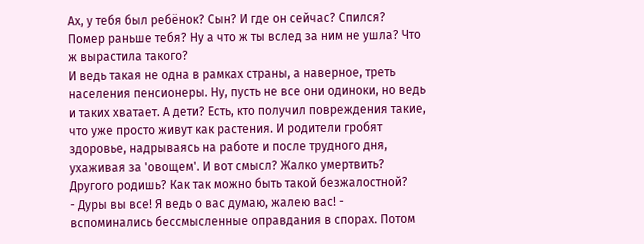Ах, у тебя был ребёнок? Сын? И где он сейчас? Спился? Помер раньше тебя? Ну а что ж ты вслед за ним не ушла? Что ж вырастила такого?
И ведь такая не одна в рамках страны, а наверное, треть населения пенсионеры. Ну, пусть не все они одиноки, но ведь и таких хватает. А дети? Есть, кто получил повреждения такие, что уже просто живут как растения. И родители гробят здоровье, надрываясь на работе и после трудного дня, ухаживая за 'овощем'. И вот смысл? Жалко умертвить? Другого родишь? Как так можно быть такой безжалостной?
- Дуры вы все! Я ведь о вас думаю, жалею вас! - вспоминались бессмысленные оправдания в спорах. Потом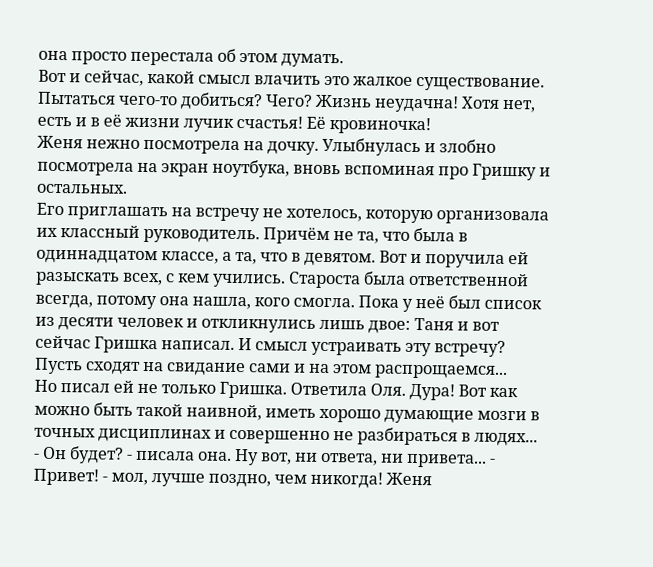она просто перестала об этом думать.
Вот и сейчас, какой смысл влачить это жалкое существование. Пытаться чего-то добиться? Чего? Жизнь неудачна! Хотя нет, есть и в её жизни лучик счастья! Её кровиночка!
Женя нежно посмотрела на дочку. Улыбнулась и злобно посмотрела на экран ноутбука, вновь вспоминая про Гришку и остальных.
Его приглашать на встречу не хотелось, которую организовала их классный руководитель. Причём не та, что была в одиннадцатом классе, а та, что в девятом. Вот и поручила ей разыскать всех, с кем учились. Староста была ответственной всегда, потому она нашла, кого смогла. Пока у неё был список из десяти человек и откликнулись лишь двое: Таня и вот сейчас Гришка написал. И смысл устраивать эту встречу? Пусть сходят на свидание сами и на этом распрощаемся...
Но писал ей не только Гришка. Ответила Оля. Дура! Вот как можно быть такой наивной, иметь хорошо думающие мозги в точных дисциплинах и совершенно не разбираться в людях...
- Он будет? - писала она. Ну вот, ни ответа, ни привета... - Привет! - мол, лучше поздно, чем никогда! Женя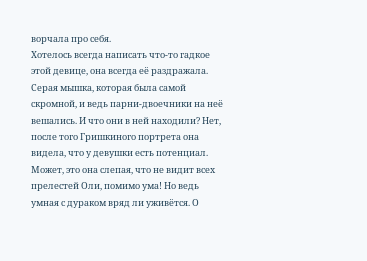ворчала про себя.
Хотелось всегда написать что-то гадкое этой девице, она всегда её раздражала. Серая мышка, которая была самой скромной, и ведь парни-двоечники на неё вешались. И что они в ней находили? Нет, после того Гришкиного портрета она видела, что у девушки есть потенциал. Может, это она слепая, что не видит всех прелестей Оли, помимо ума! Но ведь умная с дураком вряд ли уживётся. О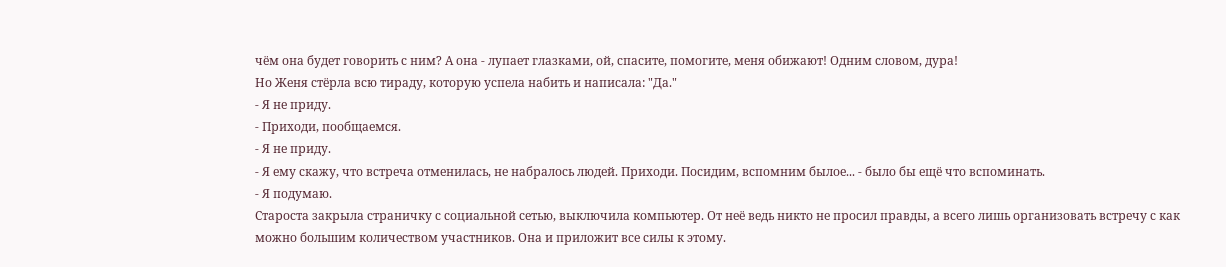чём она будет говорить с ним? А она - лупает глазками, ой, спасите, помогите, меня обижают! Одним словом, дура!
Но Женя стёрла всю тираду, которую успела набить и написала: "Да."
- Я не приду.
- Приходи, пообщаемся.
- Я не приду.
- Я ему скажу, что встреча отменилась, не набралось людей. Приходи. Посидим, вспомним былое... - было бы ещё что вспоминать.
- Я подумаю.
Староста закрыла страничку с социальной сетью, выключила компьютер. От неё ведь никто не просил правды, а всего лишь организовать встречу с как можно большим количеством участников. Она и приложит все силы к этому.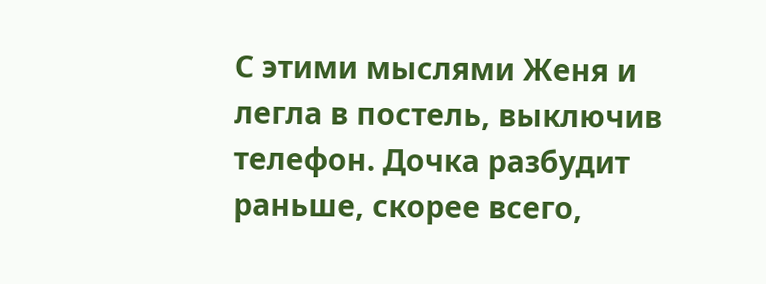С этими мыслями Женя и легла в постель, выключив телефон. Дочка разбудит раньше, скорее всего,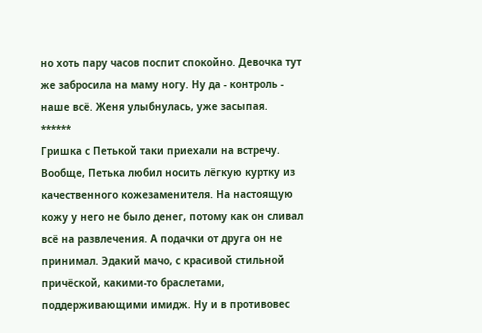но хоть пару часов поспит спокойно. Девочка тут же забросила на маму ногу. Ну да - контроль - наше всё. Женя улыбнулась, уже засыпая.
******
Гришка с Петькой таки приехали на встречу. Вообще, Петька любил носить лёгкую куртку из качественного кожезаменителя. На настоящую кожу у него не было денег, потому как он сливал всё на развлечения. А подачки от друга он не принимал. Эдакий мачо, с красивой стильной причёской, какими-то браслетами, поддерживающими имидж. Ну и в противовес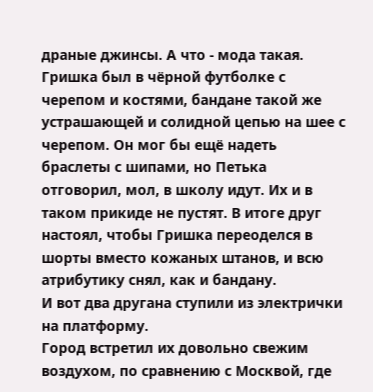драные джинсы. А что - мода такая. Гришка был в чёрной футболке с черепом и костями, бандане такой же устрашающей и солидной цепью на шее с черепом. Он мог бы ещё надеть браслеты с шипами, но Петька отговорил, мол, в школу идут. Их и в таком прикиде не пустят. В итоге друг настоял, чтобы Гришка переоделся в шорты вместо кожаных штанов, и всю атрибутику снял, как и бандану.
И вот два другана ступили из электрички на платформу.
Город встретил их довольно свежим воздухом, по сравнению с Москвой, где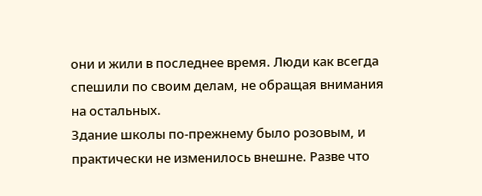они и жили в последнее время. Люди как всегда спешили по своим делам, не обращая внимания на остальных.
Здание школы по-прежнему было розовым, и практически не изменилось внешне. Разве что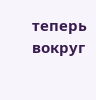теперь вокруг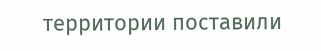территории поставили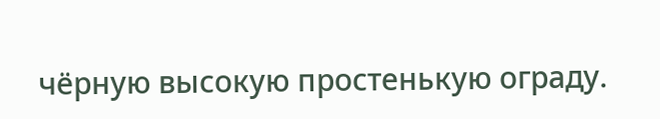чёрную высокую простенькую ограду.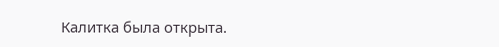Калитка была открыта.